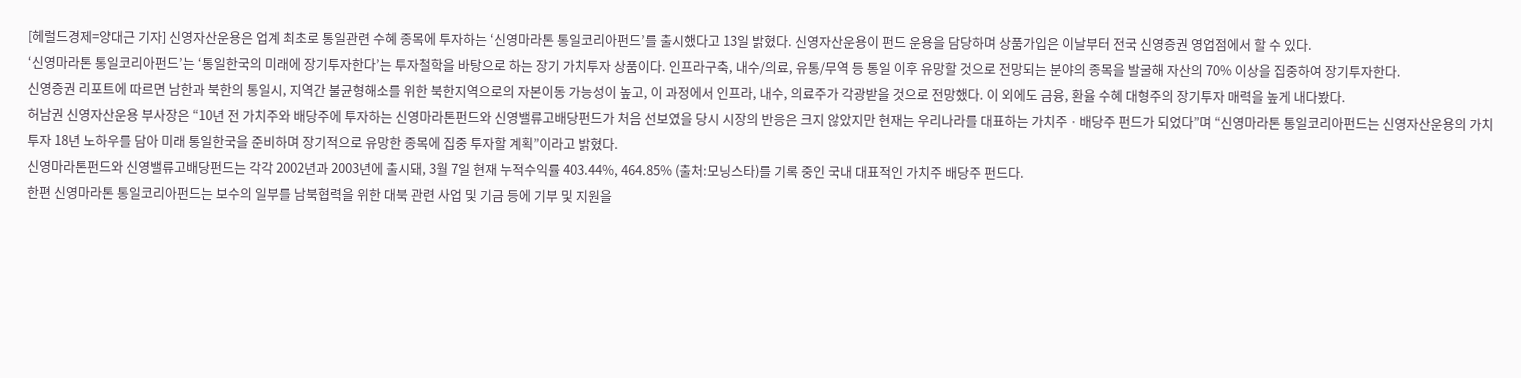[헤럴드경제=양대근 기자] 신영자산운용은 업계 최초로 통일관련 수혜 종목에 투자하는 ‘신영마라톤 통일코리아펀드’를 출시했다고 13일 밝혔다. 신영자산운용이 펀드 운용을 담당하며 상품가입은 이날부터 전국 신영증권 영업점에서 할 수 있다.
‘신영마라톤 통일코리아펀드’는 ‘통일한국의 미래에 장기투자한다’는 투자철학을 바탕으로 하는 장기 가치투자 상품이다. 인프라구축, 내수/의료, 유통/무역 등 통일 이후 유망할 것으로 전망되는 분야의 종목을 발굴해 자산의 70% 이상을 집중하여 장기투자한다.
신영증권 리포트에 따르면 남한과 북한의 통일시, 지역간 불균형해소를 위한 북한지역으로의 자본이동 가능성이 높고, 이 과정에서 인프라, 내수, 의료주가 각광받을 것으로 전망했다. 이 외에도 금융, 환율 수혜 대형주의 장기투자 매력을 높게 내다봤다.
허남권 신영자산운용 부사장은 “10년 전 가치주와 배당주에 투자하는 신영마라톤펀드와 신영밸류고배당펀드가 처음 선보였을 당시 시장의 반응은 크지 않았지만 현재는 우리나라를 대표하는 가치주ㆍ배당주 펀드가 되었다”며 “신영마라톤 통일코리아펀드는 신영자산운용의 가치투자 18년 노하우를 담아 미래 통일한국을 준비하며 장기적으로 유망한 종목에 집중 투자할 계획”이라고 밝혔다.
신영마라톤펀드와 신영밸류고배당펀드는 각각 2002년과 2003년에 출시돼, 3월 7일 현재 누적수익률 403.44%, 464.85% (출처:모닝스타)를 기록 중인 국내 대표적인 가치주 배당주 펀드다.
한편 신영마라톤 통일코리아펀드는 보수의 일부를 남북협력을 위한 대북 관련 사업 및 기금 등에 기부 및 지원을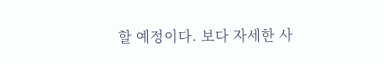할 예정이다. 보다 자세한 사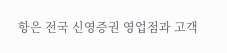항은 전국 신영증권 영업점과 고객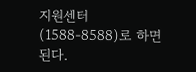지원센터(1588-8588)로 하면 된다.